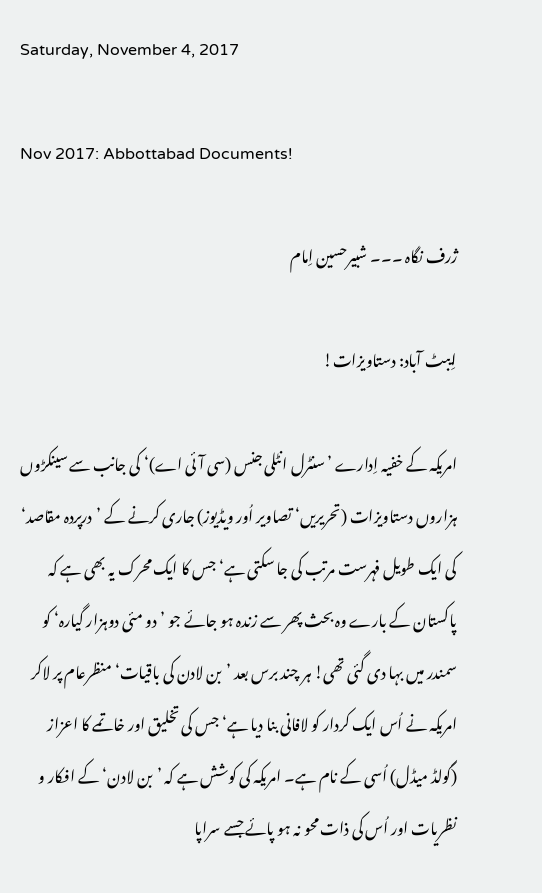Saturday, November 4, 2017

Nov 2017: Abbottabad Documents!

ژرف نگاہ ۔۔۔ شبیرحسین اِمام

اِیبٹ آباد: دستاویزات!

امریکہ کے خفیہ اِدارے ’سنٹرل انٹلی جنس (سی آئی اے)‘ کی جانب سے سینکڑوں ہزاروں دستاویزات (تحریریں‘ تصاویر اُور ویڈیوز) جاری کرنے کے ’درپردہ مقاصد‘ کی ایک طویل فہرست مرتب کی جا سکتی ہے‘ جس کا ایک محرک یہ بھی ہے کہ پاکستان کے بارے وہ بحث پھر سے زندہ ہو جائے جو ’دو مئی دوہزار گیارہ‘ کو سمندر میں بہا دی گئی تھی! ہر چند برس بعد ’بن لادن کی باقیات‘ منظرعام پر لاکر امریکہ نے اُس ایک کردار کو لافانی بنا دیا ہے‘ جس کی تخلیق اور خاتمے کا اعزاز (گولڈ میڈل) اُسی کے نام ہے۔ امریکہ کی کوشش ہے کہ ’بن لادن‘ کے افکار و نظریات اور اُس کی ذات محو نہ ہو پائے جسے سراپا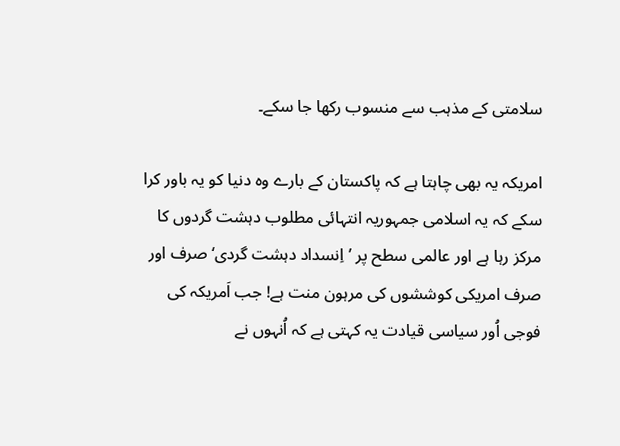سلامتی کے مذہب سے منسوب رکھا جا سکے۔

امریکہ یہ بھی چاہتا ہے کہ پاکستان کے بارے وہ دنیا کو یہ باور کرا سکے کہ یہ اسلامی جمہوریہ انتہائی مطلوب دہشت گردوں کا مرکز رہا ہے اور عالمی سطح پر ’اِنسداد دہشت گردی‘ صرف اور صرف امریکی کوششوں کی مرہون منت ہے! جب اَمریکہ کی فوجی اُور سیاسی قیادت یہ کہتی ہے کہ اُنہوں نے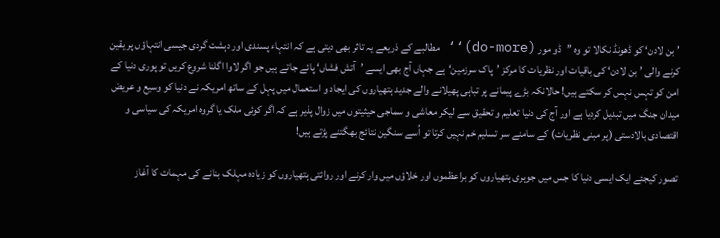’بن لادن‘ کو ڈھونڈ نکالا تو وہ ’’ڈو مور (do-more)‘‘ مطالبے کے ذریعے یہ تاثر بھی دیتی ہے کہ انتہاء پسندی اور دہشت گردی جیسی انتہاؤں پر یقین کرنے والی ’بن لادن‘ کی باقیات اور نظریات کا مرکز ’پاک سرزمین‘ہے جہاں آج بھی ایسے ’آتش فشاں‘ پائے جاتے ہیں جو اگر لاوا اگلنا شروع کریں تو پوری دنیا کے امن کو تہس نہس کر سکتے ہیں! حالانکہ بڑے پیمانے پر تباہی پھیلانے والے جدید ہتھیاروں کی ایجاد و استعمال میں پہل کے ساتھ امریکہ نے دنیا کو وسیع و عریض میدان جنگ میں تبدیل کردیا ہے اور آج کی دنیا تعلیم و تحقیق سے لیکر معاشی و سماجی حیثیتوں میں زوال پذیر ہے کہ اگر کوئی ملک یا گروہ امریکہ کی سیاسی و اقتصادی بالادستی (پر مبنی نظریات) کے سامنے سر تسلیم خم نہیں کرتا تو اُسے سنگین نتائج بھگتنے پڑتے ہیں!

تصور کیجئے ایک ایسی دنیا کا جس میں جوہری ہتھیاروں کو براعظموں اور خلاؤں میں وار کرنے اور روائتی ہتھیاروں کو زیادہ مہلک بنانے کی مہمات کا آغاز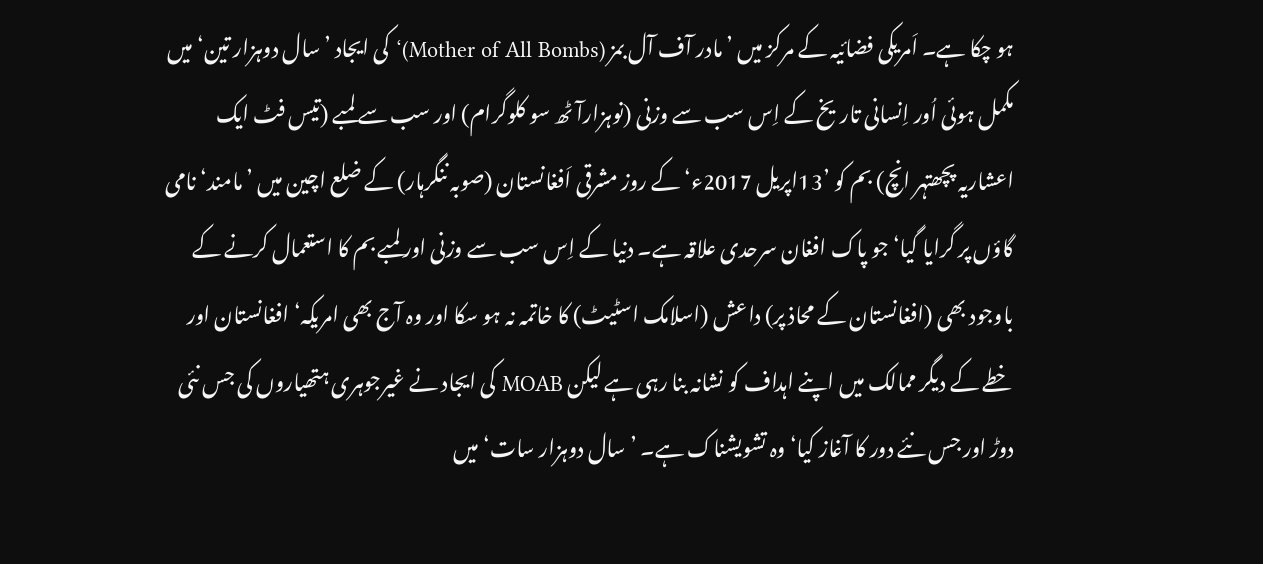ہو چکا ہے۔ اَمریکی فضائیہ کے مرکز میں ’مادر آف آل بمز (Mother of All Bombs)‘ کی ایجاد ’سال دوہزار تین‘ میں مکمل ہوئی اُور اِنسانی تاریخ کے اِس سب سے وزنی (نوہزارآٹھ سو کلوگرام) اور سب سے لمبے (تیس فٹ ایک اعشاریہ پچھتہر انچ) بم کو ’13اپریل 2017ء‘ کے روز مشرقی اَفغانستان (صوبہ ننگرہار) کے ضلع اچین میں ’مامند‘ نامی گاؤں پر گرایا گیا‘ جو پاک افغان سرحدی علاقہ ہے۔ دنیا کے اِس سب سے وزنی اور لمبے بم کا استعمال کرنے کے باوجود بھی (افغانستان کے محاذ پر) داعش (اسلامک اسٹیٹ) کا خاتمہ نہ ہو سکا اور وہ آج بھی امریکہ‘ افغانستان اور خطے کے دیگر ممالک میں اپنے اہداف کو نشانہ بنا رہی ہے لیکن MOAB کی ایجاد نے غیرجوہری ہتھیاروں کی جس نئی دوڑ اور جس نئے دور کا آغاز کیا‘ وہ تشویشناک ہے۔ ’سال دوہزار سات‘ میں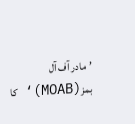’مادر آف آل بمز(MOAB)‘ کا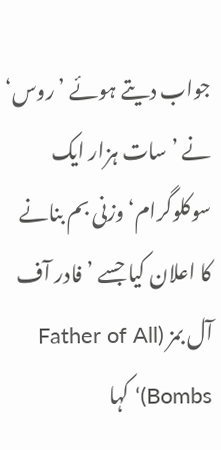جواب دیتے ہوئے ’روس‘ نے ’سات ہزار ایک سوکلوگرام‘ وزنی بم بنانے کا اعلان کیا جسے ’فادر آف آل بمز (Father of All Bombs)‘ کہا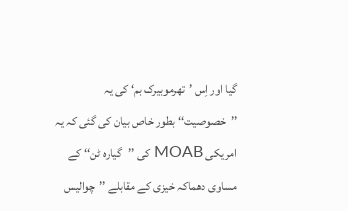گیا اور اِس ’تھرموبیرک بم‘ کی یہ ’’خصوصیت‘‘ بطور خاص بیان کی گئی کہ یہ امریکی MOAB کی ’’گیارہ ٹن‘‘ کے مساوی دھماکہ خیزی کے مقابلے ’’چوالیس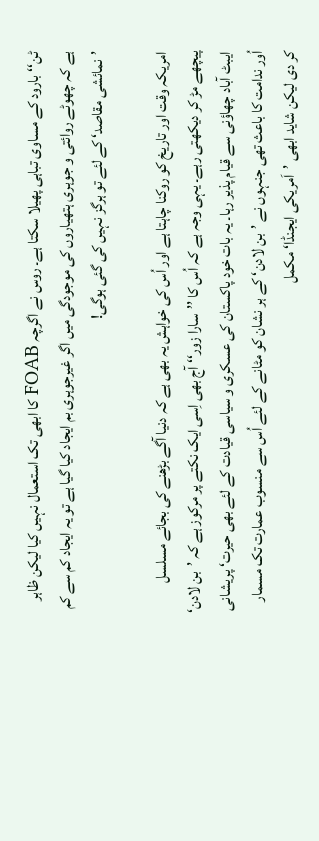ٹن‘‘ بارود کے مساوی تباہی پھیلا سکتا ہے۔ روس نے اگرچہ FOAB کا ابھی تک استعمال نہیں کیا لیکن ظاہر ہے کہ چھوٹے روائتی و جوہری ہتھیاروں کی موجودگی میں اگر غیرجوہری بم ایجاد کیا گیا ہے تو یہ ایجاد کم سے کم ’نمائشی مقاصد‘ کے لئے تو ہرگز نہیں کی گئی ہوگی!

امریکہ وقت اور تاریخ کو روکنا چاہتا ہے اور اُس کی خواہش یہ بھی ہے کہ دنیا آگے بڑھنے کی بجائے مسلسل پیچھے مڑ کر دیکھتی رہے۔ یہی وجہ ہے کہ اُس کا ’’سارا زور‘‘ آج بھی اِسی ایک نکتے پر مرکوز ہے کہ ’بن لادن‘ ایبٹ آباد چھاؤنی سے قیام پذیر رہا۔ یہ بات خود پاکستان کی عسکری و سیاسی قیادت کے لئے بھی حیرت‘ پریشانی اُور ندامت کا باعث تھی جنہوں نے ’بن لادن‘ کے ہر نشان کو مٹانے کے لئے اُس سے منسوب عمارت تک مسمار کر دی لیکن شاید ابھی ’اَمریکی ایجنڈا‘ مکمل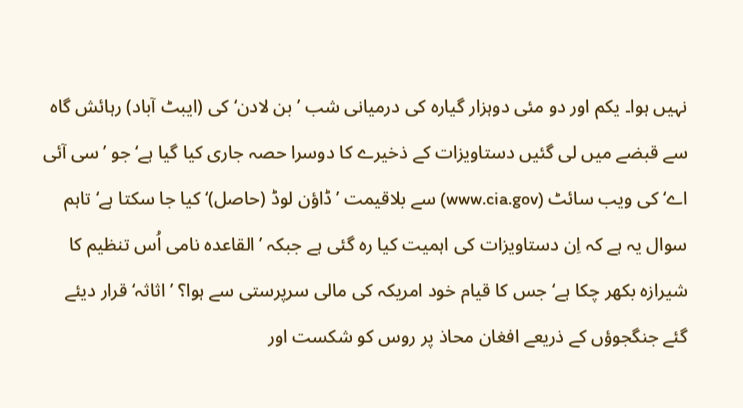نہیں ہوا۔ یکم اور دو مئی دوہزار گیارہ کی درمیانی شب ’بن لادن‘ کی (ایبٹ آباد) رہائش گاہ سے قبضے میں لی گئیں دستاویزات کے ذخیرے کا دوسرا حصہ جاری کیا گیا ہے‘ جو ’سی آئی اے‘ کی ویب سائٹ (www.cia.gov) سے بلاقیمت ’ڈاؤن لوڈ (حاصل)‘ کیا جا سکتا ہے‘ تاہم سوال یہ ہے کہ اِن دستاویزات کی اہمیت کیا رہ گئی ہے جبکہ ’القاعدہ نامی اُس تنظیم کا شیرازہ بکھر چکا ہے‘ جس کا قیام خود امریکہ کی مالی سرپرستی سے ہوا؟ ’اثاثہ‘ قرار دیئے گئے جنگجوؤں کے ذریعے افغان محاذ پر روس کو شکست اور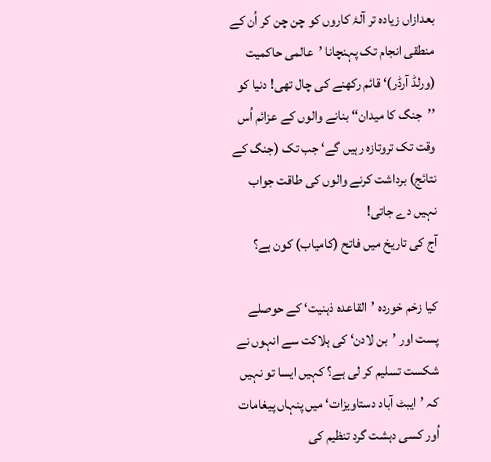بعدازاں زیادہ تر آلۂ کاروں کو چن چن کر اُن کے منطقی انجام تک پہنچانا ’عالمی حاکمیت (ورلڈ آرڈر)‘ قائم رکھنے کی چال تھی! دنیا کو ’’جنگ کا میدان‘‘ بنانے والوں کے عزائم اُس وقت تک تروتازہ رہیں گے‘ جب تک (جنگ کے نتائج) برداشت کرنے والوں کی طاقت جواب نہیں دے جاتی!
آج کی تاریخ میں فاتح (کامیاب) کون ہے؟

کیا زخم خوردہ ’القاعدہ ذہنیت‘ کے حوصلے پست اور ’بن لادن‘ کی ہلاکت سے انہوں نے شکست تسلیم کر لی ہے؟ کہیں ایسا تو نہیں کہ ’ایبٹ آباد دستاویزات‘ میں پنہاں پیغامات اُور کسی دہشت گرد تنظیم کی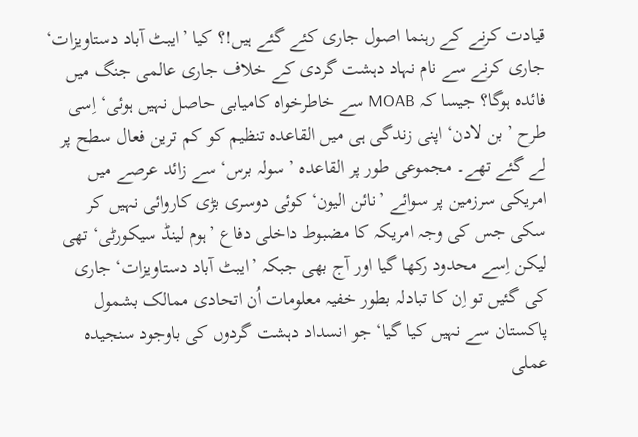قیادت کرنے کے رہنما اصول جاری کئے گئے ہیں!؟ کیا ’ایبٹ آباد دستاویزات‘ جاری کرنے سے نام نہاد دہشت گردی کے خلاف جاری عالمی جنگ میں فائدہ ہوگا؟ جیسا کہ MOAB سے خاطرخواہ کامیابی حاصل نہیں ہوئی‘ اِسی طرح ’بن لادن‘ اپنی زندگی ہی میں القاعدہ تنظیم کو کم ترین فعال سطح پر لے گئے تھے۔ مجموعی طور پر القاعدہ ’سولہ برس‘ سے زائد عرصے میں امریکی سرزمین پر سوائے ’نائن الیون‘ کوئی دوسری بڑی کاروائی نہیں کر سکی جس کی وجہ امریکہ کا مضبوط داخلی دفاع ’ہوم لینڈ سیکورٹی‘ تھی لیکن اِسے محدود رکھا گیا اور آج بھی جبکہ ’ایبٹ آباد دستاویزات‘ جاری کی گئیں تو اِن کا تبادلہ بطور خفیہ معلومات اُن اتحادی ممالک بشمول پاکستان سے نہیں کیا گیا‘ جو انسداد دہشت گردوں کی باوجود سنجیدہ عملی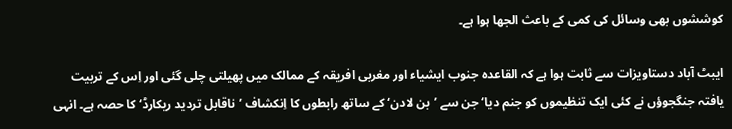کوششوں بھی وسائل کی کمی کے باعث الجھا ہوا ہے۔

ایبٹ آباد دستاویزات سے ثابت ہوا ہے کہ القاعدہ جنوب ایشیاء اور مغربی افریقہ کے ممالک میں پھیلتی چلی گئی اور اِس کے تربیت یافتہ جنگجوؤں نے کئی ایک تنظیموں کو جنم دیا‘ جن سے ’بن لادن‘ کے ساتھ رابطوں کا اِنکشاف ’ناقابل تردید ریکارڈ‘ کا حصہ ہے۔ انہی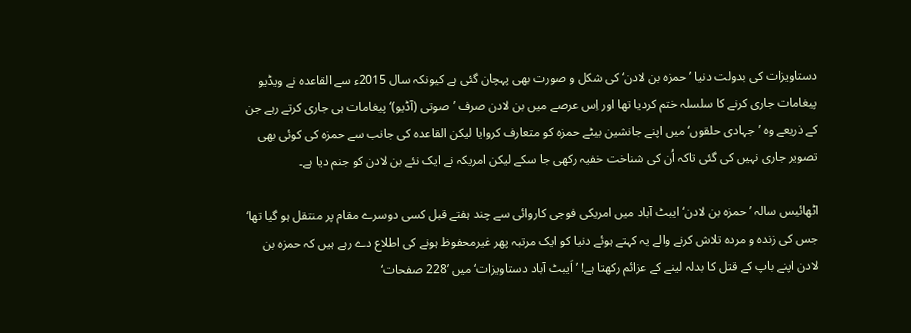دستاویزات کی بدولت دنیا ’حمزہ بن لادن‘ کی شکل و صورت بھی پہچان گئی ہے کیونکہ سال 2015ء سے القاعدہ نے ویڈیو پیغامات جاری کرنے کا سلسلہ ختم کردیا تھا اور اِس عرصے میں بن لادن صرف ’صوتی (آڈیو)‘ پیغامات ہی جاری کرتے رہے جن کے ذریعے وہ ’جہادی حلقوں‘ میں اپنے جانشین بیٹے حمزہ کو متعارف کروایا لیکن القاعدہ کی جانب سے حمزہ کی کوئی بھی تصویر جاری نہیں کی گئی تاکہ اُن کی شناخت خفیہ رکھی جا سکے لیکن امریکہ نے ایک نئے بن لادن کو جنم دیا ہے۔

اٹھائیس سالہ ’حمزہ بن لادن‘ ایبٹ آباد میں امریکی فوجی کاروائی سے چند ہفتے قبل کسی دوسرے مقام پر منتقل ہو گیا تھا‘ جس کی زندہ و مردہ تلاش کرنے والے یہ کہتے ہوئے دنیا کو ایک مرتبہ پھر غیرمحفوظ ہونے کی اطلاع دے رہے ہیں کہ حمزہ بن لادن اپنے باپ کے قتل کا بدلہ لینے کے عزائم رکھتا ہے! ’اَیبٹ آباد دستاویزات‘ میں ’228 صفحات‘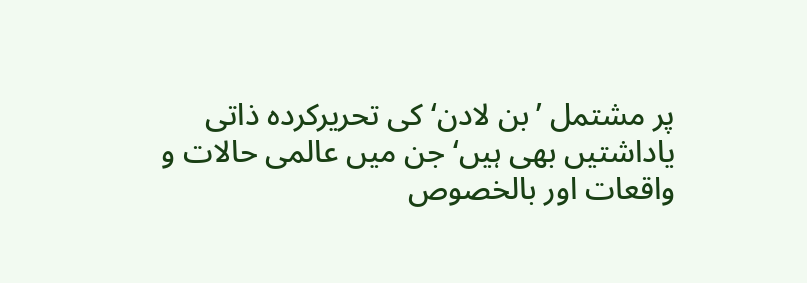پر مشتمل ’بن لادن‘ کی تحریرکردہ ذاتی یاداشتیں بھی ہیں‘ جن میں عالمی حالات و واقعات اور بالخصوص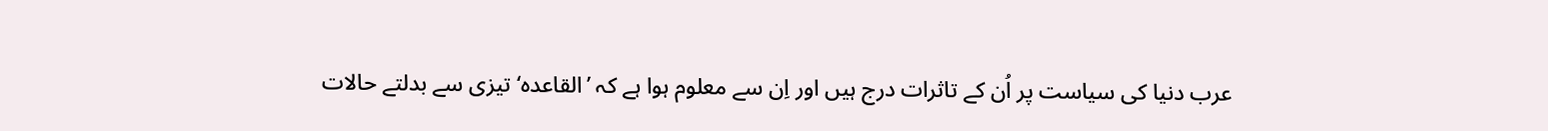عرب دنیا کی سیاست پر اُن کے تاثرات درج ہیں اور اِن سے معلوم ہوا ہے کہ ’القاعدہ‘ تیزی سے بدلتے حالات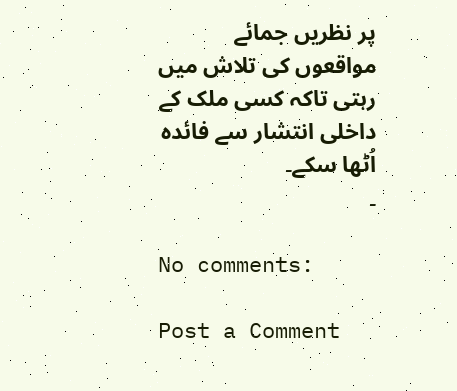پر نظریں جمائے مواقعوں کی تلاش میں رہتی تاکہ کسی ملک کے داخلی انتشار سے فائدہ اُٹھا سکے۔
۔

No comments:

Post a Comment